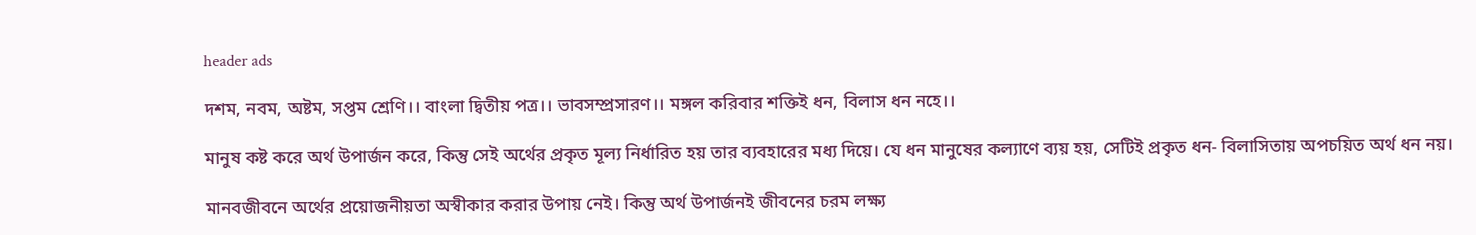header ads

দশম, নবম, অষ্টম, সপ্তম শ্রেণি।। বাংলা দ্বিতীয় পত্র।। ভাবসম্প্রসারণ।। মঙ্গল করিবার শক্তিই ধন, বিলাস ধন নহে।।

মানুষ কষ্ট করে অর্থ উপার্জন করে, কিন্তু সেই অর্থের প্রকৃত মূল্য নির্ধারিত হয় তার ব্যবহারের মধ্য দিয়ে। যে ধন মানুষের কল্যাণে ব্যয় হয়, সেটিই প্রকৃত ধন- বিলাসিতায় অপচয়িত অর্থ ধন নয়।

মানবজীবনে অর্থের প্রয়োজনীয়তা অস্বীকার করার উপায় নেই। কিন্তু অর্থ উপার্জনই জীবনের চরম লক্ষ্য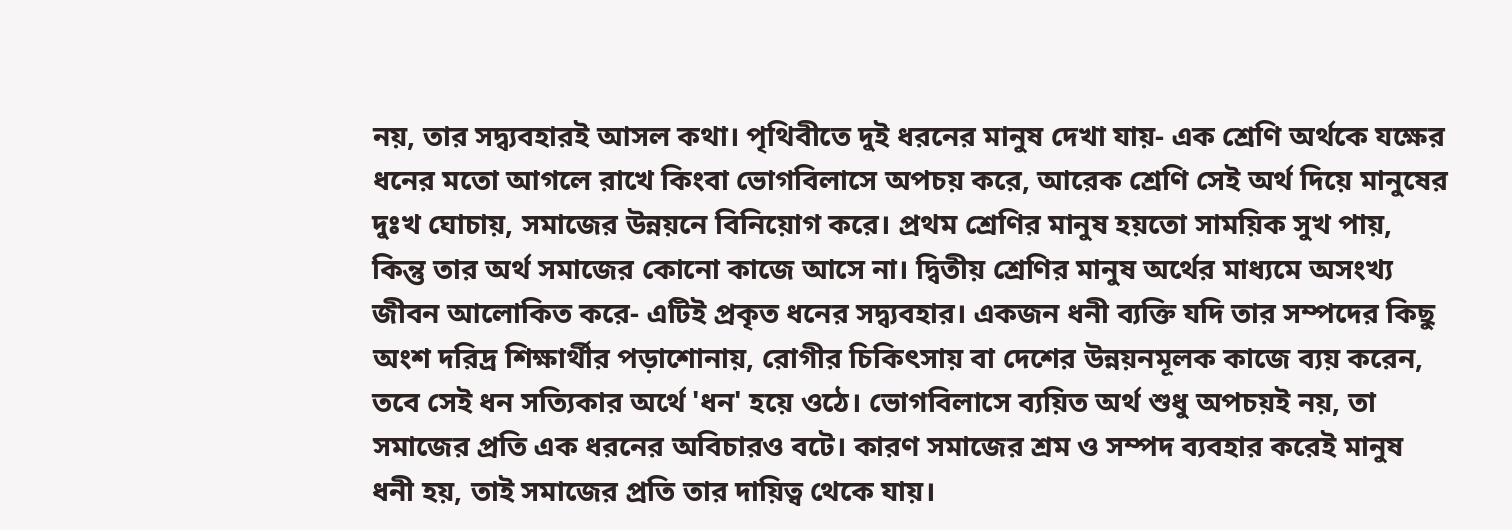নয়, তার সদ্ব্যবহারই আসল কথা। পৃথিবীতে দুই ধরনের মানুষ দেখা যায়- এক শ্রেণি অর্থকে যক্ষের ধনের মতো আগলে রাখে কিংবা ভোগবিলাসে অপচয় করে, আরেক শ্রেণি সেই অর্থ দিয়ে মানুষের দুঃখ ঘোচায়, সমাজের উন্নয়নে বিনিয়োগ করে। প্রথম শ্রেণির মানুষ হয়তো সাময়িক সুখ পায়, কিন্তু তার অর্থ সমাজের কোনো কাজে আসে না। দ্বিতীয় শ্রেণির মানুষ অর্থের মাধ্যমে অসংখ্য জীবন আলোকিত করে- এটিই প্রকৃত ধনের সদ্ব্যবহার। একজন ধনী ব্যক্তি যদি তার সম্পদের কিছু অংশ দরিদ্র শিক্ষার্থীর পড়াশোনায়, রোগীর চিকিৎসায় বা দেশের উন্নয়নমূলক কাজে ব্যয় করেন, তবে সেই ধন সত্যিকার অর্থে 'ধন' হয়ে ওঠে। ভোগবিলাসে ব্যয়িত অর্থ শুধু অপচয়ই নয়, তা সমাজের প্রতি এক ধরনের অবিচারও বটে। কারণ সমাজের শ্রম ও সম্পদ ব্যবহার করেই মানুষ ধনী হয়, তাই সমাজের প্রতি তার দায়িত্ব থেকে যায়।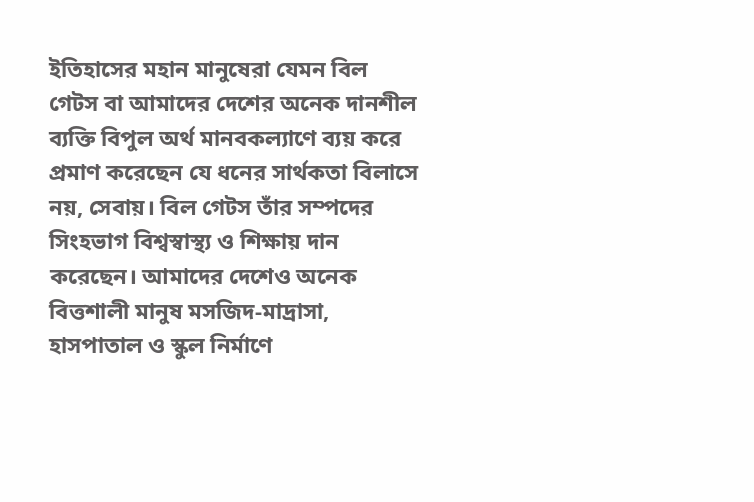ইতিহাসের মহান মানুষেরা যেমন বিল গেটস বা আমাদের দেশের অনেক দানশীল ব্যক্তি বিপুল অর্থ মানবকল্যাণে ব্যয় করে প্রমাণ করেছেন যে ধনের সার্থকতা বিলাসে নয়, সেবায়। বিল গেটস তাঁর সম্পদের সিংহভাগ বিশ্বস্বাস্থ্য ও শিক্ষায় দান করেছেন। আমাদের দেশেও অনেক বিত্তশালী মানুষ মসজিদ-মাদ্রাসা, হাসপাতাল ও স্কুল নির্মাণে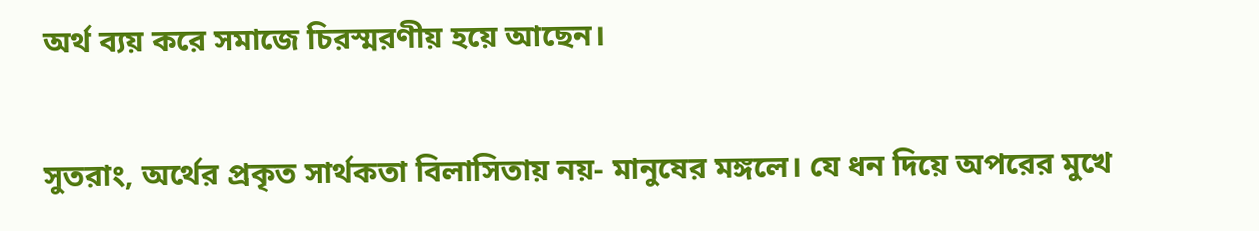অর্থ ব্যয় করে সমাজে চিরস্মরণীয় হয়ে আছেন।

সুতরাং, অর্থের প্রকৃত সার্থকতা বিলাসিতায় নয়- মানুষের মঙ্গলে। যে ধন দিয়ে অপরের মুখে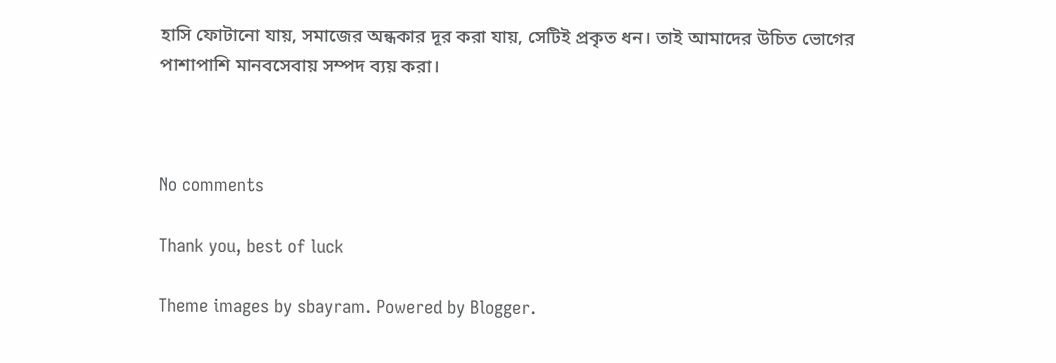হাসি ফোটানো যায়, সমাজের অন্ধকার দূর করা যায়, সেটিই প্রকৃত ধন। তাই আমাদের উচিত ভোগের পাশাপাশি মানবসেবায় সম্পদ ব্যয় করা।



No comments

Thank you, best of luck

Theme images by sbayram. Powered by Blogger.